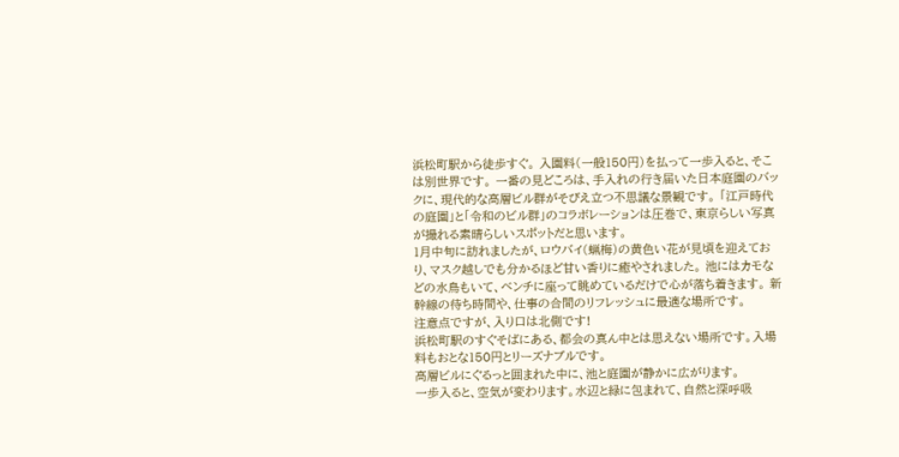浜松町駅から徒歩すぐ。 入園料(一般150円)を払って一歩入ると、そこは別世界です。 一番の見どころは、手入れの行き届いた日本庭園のバックに、現代的な高層ビル群がそびえ立つ不思議な景観です。 「江戸時代の庭園」と「令和のビル群」のコラボレーションは圧巻で、東京らしい写真が撮れる素晴らしいスポットだと思います。
1月中旬に訪れましたが、ロウバイ(蝋梅)の黄色い花が見頃を迎えており、マスク越しでも分かるほど甘い香りに癒やされました。 池にはカモなどの水鳥もいて、ベンチに座って眺めているだけで心が落ち着きます。 新幹線の待ち時間や、仕事の合間のリフレッシュに最適な場所です。
注意点ですが、入り口は北側です!
浜松町駅のすぐそばにある、都会の真ん中とは思えない場所です。入場料もおとな150円とリーズナブルです。
高層ビルにぐるっと囲まれた中に、池と庭園が静かに広がります。
一歩入ると、空気が変わります。水辺と緑に包まれて、自然と深呼吸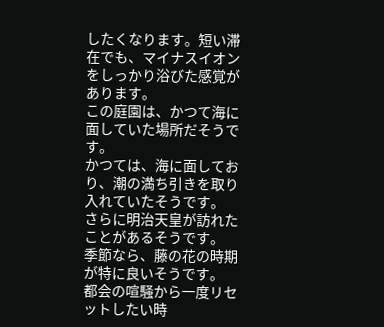したくなります。短い滞在でも、マイナスイオンをしっかり浴びた感覚があります。
この庭園は、かつて海に面していた場所だそうです。
かつては、海に面しており、潮の満ち引きを取り入れていたそうです。
さらに明治天皇が訪れたことがあるそうです。
季節なら、藤の花の時期が特に良いそうです。
都会の喧騒から一度リセットしたい時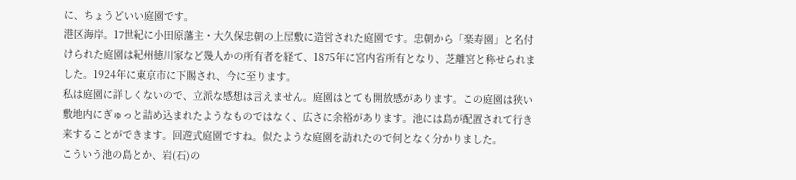に、ちょうどいい庭園です。
港区海岸。17世紀に小田原藩主・大久保忠朝の上屋敷に造営された庭園です。忠朝から「楽寿園」と名付けられた庭園は紀州徳川家など幾人かの所有者を経て、1875年に宮内省所有となり、芝離宮と称せられました。1924年に東京市に下賜され、今に至ります。
私は庭園に詳しくないので、立派な感想は言えません。庭園はとても開放感があります。この庭園は狭い敷地内にぎゅっと詰め込まれたようなものではなく、広さに余裕があります。池には島が配置されて行き来することができます。回遊式庭園ですね。似たような庭園を訪れたので何となく分かりました。
こういう池の島とか、岩(石)の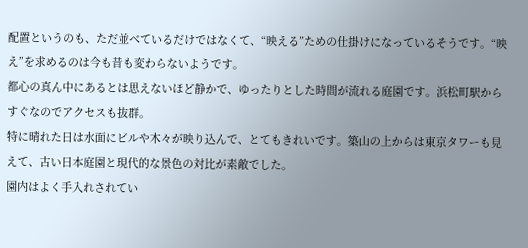配置というのも、ただ並べているだけではなくて、“映える”ための仕掛けになっているそうです。“映え”を求めるのは今も昔も変わらないようです。
都心の真ん中にあるとは思えないほど静かで、ゆったりとした時間が流れる庭園です。浜松町駅からすぐなのでアクセスも抜群。
特に晴れた日は水面にビルや木々が映り込んで、とてもきれいです。築山の上からは東京タワーも見えて、古い日本庭園と現代的な景色の対比が素敵でした。
園内はよく手入れされてい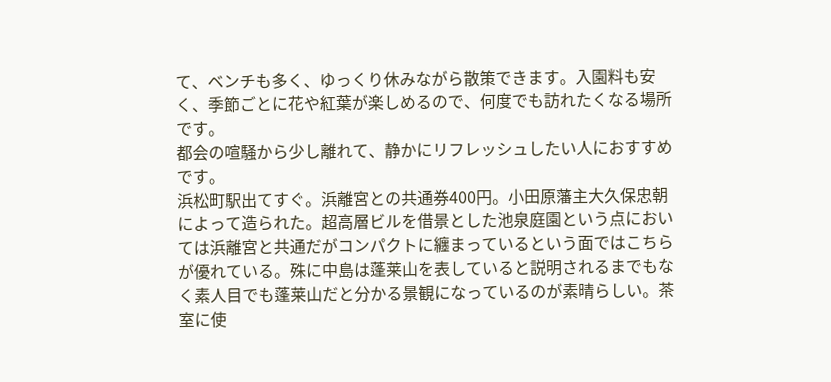て、ベンチも多く、ゆっくり休みながら散策できます。入園料も安く、季節ごとに花や紅葉が楽しめるので、何度でも訪れたくなる場所です。
都会の喧騒から少し離れて、静かにリフレッシュしたい人におすすめです。
浜松町駅出てすぐ。浜離宮との共通券400円。小田原藩主大久保忠朝によって造られた。超高層ビルを借景とした池泉庭園という点においては浜離宮と共通だがコンパクトに纏まっているという面ではこちらが優れている。殊に中島は蓬莱山を表していると説明されるまでもなく素人目でも蓬莱山だと分かる景観になっているのが素晴らしい。茶室に使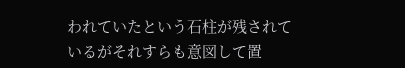われていたという石柱が残されているがそれすらも意図して置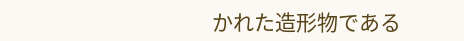かれた造形物である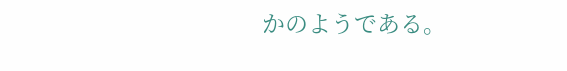かのようである。